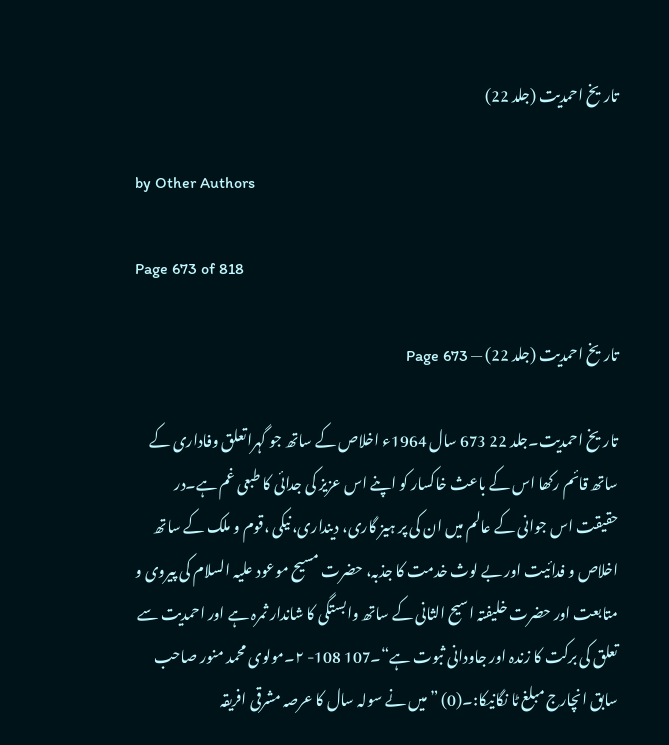تاریخ احمدیت (جلد 22)

by Other Authors

Page 673 of 818

تاریخ احمدیت (جلد 22) — Page 673

تاریخ احمدیت۔جلد 22 673 سال 1964ء اخلاص کے ساتھ جو گہراتعلق وفاداری کے ساتھ قائم رکھا اس کے باعث خاکسار کو اپنے اس عزیز کی جدائی کا طبعی غم ہے۔در حقیقت اس جوانی کے عالم میں ان کی پر ہیز گاری، دینداری، نیکی ،قوم و ملک کے ساتھ اخلاص و فدائیت اور بے لوث خدمت کا جذبہ، حضرت مسیح موعود علیہ السلام کی پیروی و متابعت اور حضرت خلیفتہ اسیح الثانی کے ساتھ وابستگی کا شاندار ثمرہ ہے اور احمدیت سے تعلق کی برکت کا زندہ اور جاودانی ثبوت ہے“۔107 108- ۲۔مولوی محمد منور صاحب سابق انچارج مبلغ ٹا نگانیکا:۔(0) ”میں نے سولہ سال کا عرصہ مشرقی افریقہ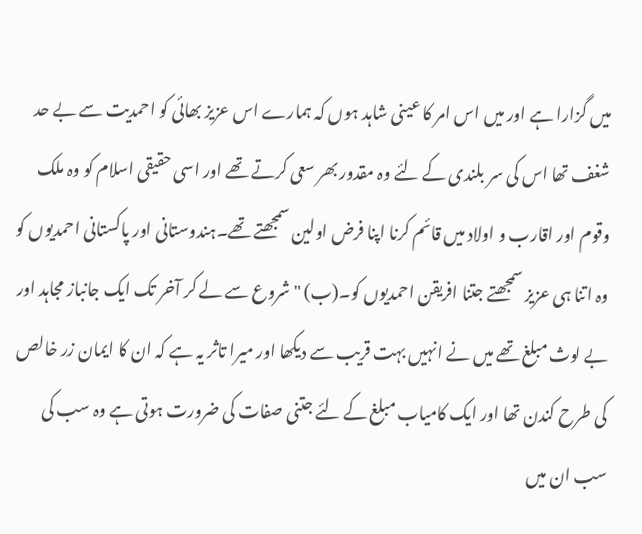میں گزارا ہے اور میں اس امر کا عینی شاہد ہوں کہ ہمارے اس عزیز بھائی کو احمدیت سے بے حد شغف تھا اس کی سر بلندی کے لئے وہ مقدور بھر سعی کرتے تھے اور اسی حقیقی اسلام کو وہ ملک وقوم اور اقارب و اولاد میں قائم کرنا اپنا فرض اولین سمجھتے تھے۔ہندوستانی اور پاکستانی احمدیوں کو وہ اتنا ہی عزیز سمجھتے جتنا افریقن احمدیوں کو۔(ب) " شروع سے لے کر آخر تک ایک جانباز مجاہد اور بے لوث مبلغ تھے میں نے انہیں بہت قریب سے دیکھا اور میرا تاثر یہ ہے کہ ان کا ایمان زر خالص کی طرح کندن تھا اور ایک کامیاب مبلغ کے لئے جتنی صفات کی ضرورت ہوتی ہے وہ سب کی سب ان میں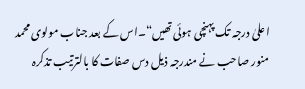اعلیٰ درجہ تک پہنچی ہوئی تھیں“۔اس کے بعد جناب مولوی محمد منور صاحب نے مندرجہ ذیل دس صفات کا بالترتیب تذکرہ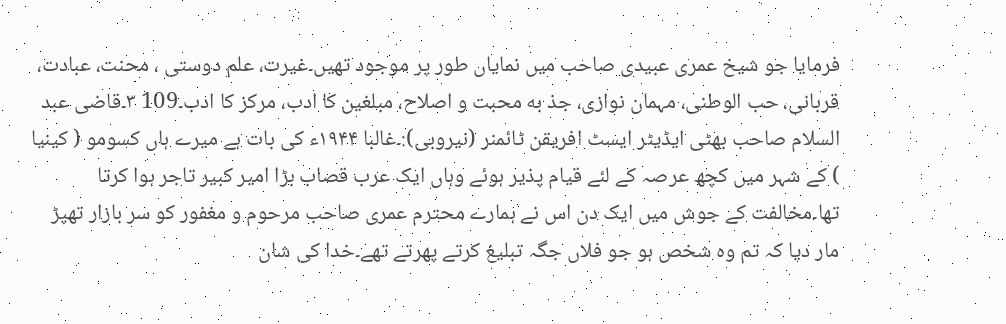فرمایا جو شیخ عمری عبیدی صاحب میں نمایاں طور پر موجود تھیں۔غیرت، علم دوستی ، محنت، عبادت، قربانی، حب الوطنی، مہمان نوازی، جذ به محبت و اصلاح، مبلغین کا ادب، مرکز کا ادب۔109 ۳۔قاضی عبد السلام صاحب بھٹی ایڈیٹر ایسٹ افریقن ٹائمنر (نیروبی):۔غالبا ۱۹۴۴ء کی بات ہے میرے ہاں کسومو ( کینیا ) کے شہر میں کچھ عرصہ کے لئے قیام پذیر ہوئے وہاں ایک عرب قصاب بڑا امیر کبیر تاجر ہوا کرتا تھا۔مخالفت کے جوش میں ایک دن اس نے ہمارے محترم عمری صاحب مرحوم و مغفور کو سر بازار تھپڑ مار دیا کہ تم وہ شخص ہو جو فلاں جگہ تبلیغ کرتے پھرتے تھے۔خدا کی شان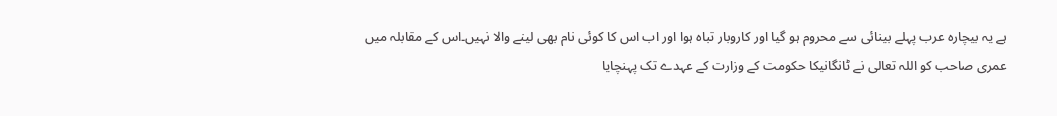ہے یہ بیچارہ عرب پہلے بینائی سے محروم ہو گیا اور کاروبار تباہ ہوا اور اب اس کا کوئی نام بھی لینے والا نہیں۔اس کے مقابلہ میں عمری صاحب کو اللہ تعالی نے ٹانگانیکا حکومت کے وزارت کے عہدے تک پہنچایا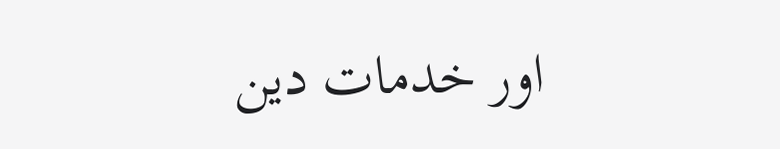اور خدمات دین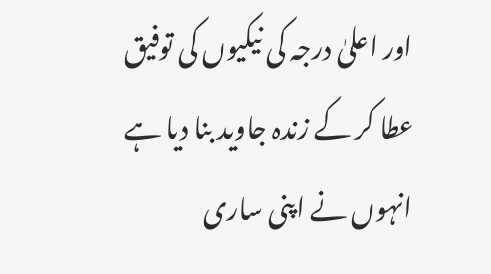اور اعلیٰ درجہ کی نیکیوں کی توفیق عطا کر کے زندہ جاوید بنا دیا ہے انہوں نے اپنی ساری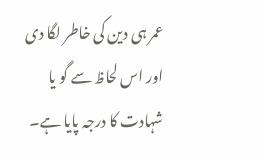عمر ہی دین کی خاطر لگا دی اور اس لحاظ سے گو یا شہادت کا درجہ پایا ہے۔